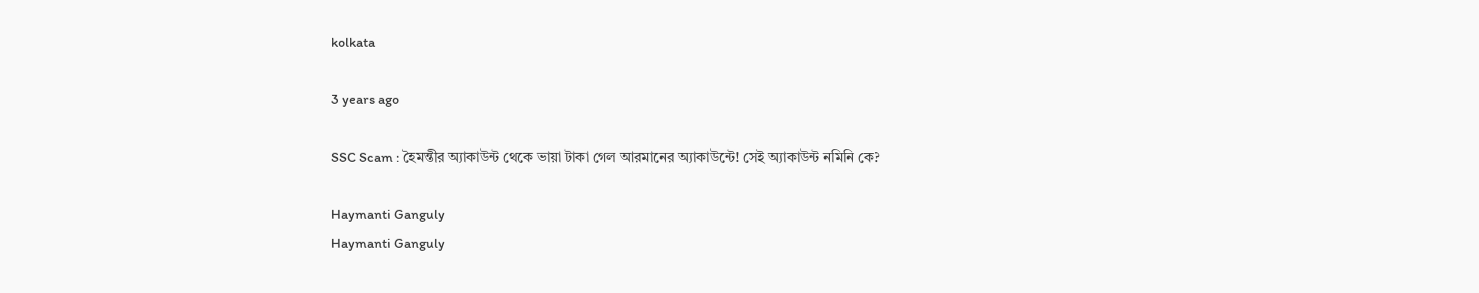kolkata

3 years ago

SSC Scam : হৈমন্তীর অ্যাকাউন্ট থেকে ভায়া টাকা গেল আরমানের অ্যাকাউন্টে! সেই অ্যাকাউন্ট নমিনি কে?

Haymanti Ganguly
Haymanti Ganguly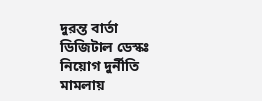দুরন্ত বার্তা ডিজিটাল ডেস্কঃ নিয়োগ দুর্নীতি মামলায়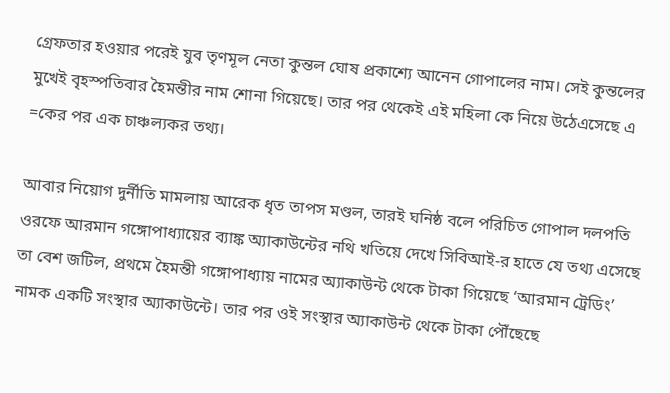গ্রেফতার হওয়ার পরেই যুব তৃণমূল নেতা কুন্তল ঘোষ প্রকাশ্যে আনেন গোপালের নাম। সেই কুন্তলের মুখেই বৃহস্পতিবার হৈমন্তীর নাম শোনা গিয়েছে। তার পর থেকেই এই মহিলা কে নিয়ে উঠেএসেছে এ =কের পর এক চাঞ্চল্যকর তথ্য।

আবার নিয়োগ দুর্নীতি মামলায় আরেক ধৃত তাপস মণ্ডল, তারই ঘনিষ্ঠ বলে পরিচিত গোপাল দলপতি ওরফে আরমান গঙ্গোপাধ্যায়ের ব্যাঙ্ক অ্যাকাউন্টের নথি খতিয়ে দেখে সিবিআই-র হাতে যে তথ্য এসেছে তা বেশ জটিল, প্রথমে হৈমন্তী গঙ্গোপাধ্যায় নামের অ্যাকাউন্ট থেকে টাকা গিয়েছে ‘আরমান ট্রেডিং’ নামক একটি সংস্থার অ্যাকাউন্টে। তার পর ওই সংস্থার অ্যাকাউন্ট থেকে টাকা পৌঁছেছে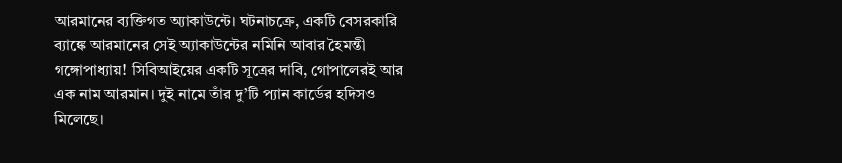আরমানের ব্যক্তিগত অ্যাকাউন্টে। ঘটনাচক্রে, একটি বেসরকারি ব্যাঙ্কে আরমানের সেই অ্যাকাউন্টের নমিনি আবার হৈমন্তী গঙ্গোপাধ্যায়! সিবিআইয়ের একটি সূত্রের দাবি, গোপালেরই আর এক নাম আরমান। দুই নামে তাঁর দু’টি প্যান কার্ডের হদিসও মিলেছে।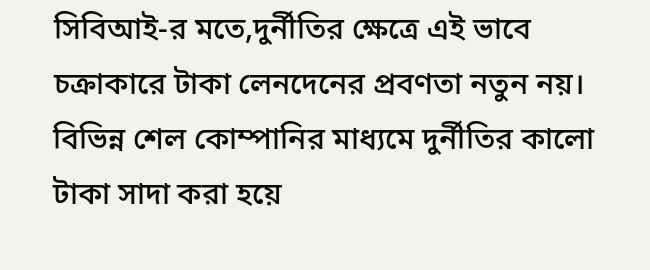সিবিআই-র মতে,দুর্নীতির ক্ষেত্রে এই ভাবে চক্রাকারে টাকা লেনদেনের প্রবণতা নতুন নয়। বিভিন্ন শেল কোম্পানির মাধ্যমে দুর্নীতির কালো টাকা সাদা করা হয়ে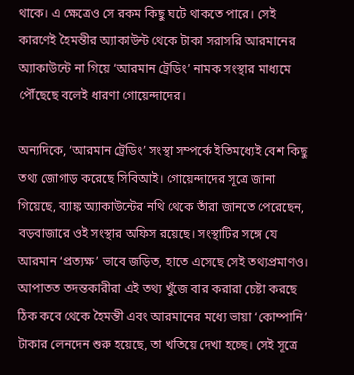থাকে। এ ক্ষেত্রেও সে রকম কিছু ঘটে থাকতে পারে। সেই কারণেই হৈমন্তীর অ্যাকাউন্ট থেকে টাকা সরাসরি আরমানের অ্যাকাউন্টে না গিয়ে ‘আরমান ট্রেডিং’ নামক সংস্থার মাধ্যমে পৌঁছেছে বলেই ধারণা গোয়েন্দাদের।

অন্যদিকে, ‘আরমান ট্রেডিং’ সংস্থা সম্পর্কে ইতিমধ্যেই বেশ কিছু তথ্য জোগাড় করেছে সিবিআই। গোয়েন্দাদের সূত্রে জানা গিয়েছে, ব্যাঙ্ক অ্যাকাউন্টের নথি থেকে তাঁরা জানতে পেরেছেন, বড়বাজারে ওই সংস্থার অফিস রয়েছে। সংস্থাটির সঙ্গে যে আরমান ‘প্রত্যক্ষ’ ভাবে জড়িত, হাতে এসেছে সেই তথ্যপ্রমাণও। আপাতত তদন্তকারীরা এই তথ্য খুঁজে বার করারা চেষ্টা করছে ঠিক কবে থেকে হৈমন্তী এবং আরমানের মধ্যে ভায়া ‘কোম্পানি’ টাকার লেনদেন শুরু হয়েছে, তা খতিয়ে দেখা হচ্ছে। সেই সূত্রে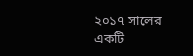২০১৭ সালের একটি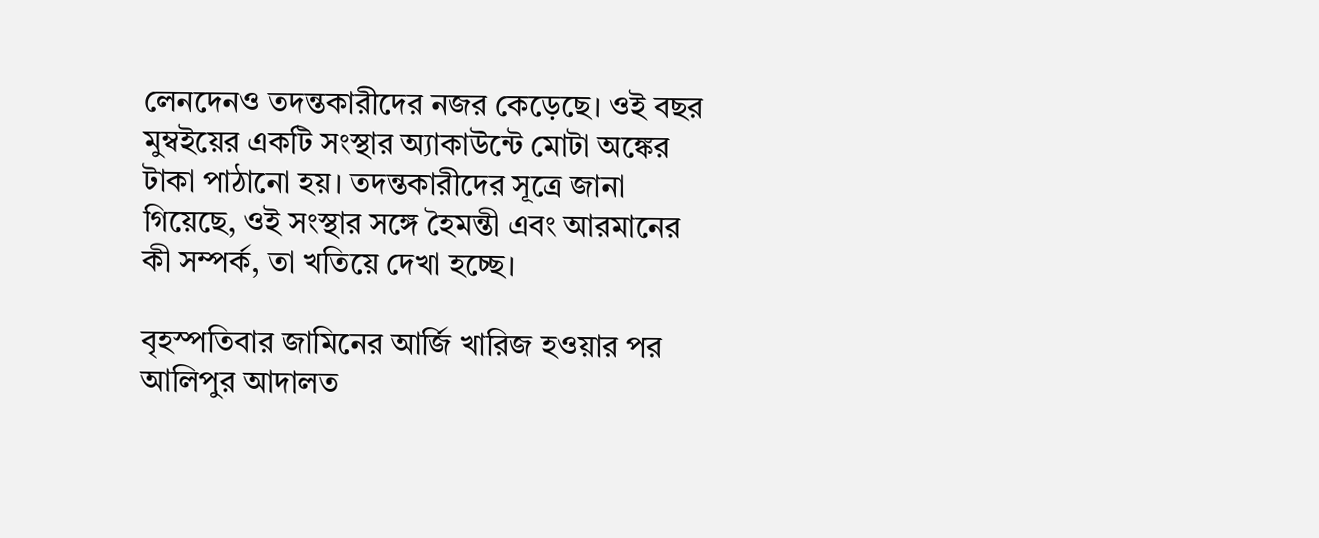লেনদেনও তদন্তকারীদের নজর কেড়েছে। ওই বছর মুম্বইয়ের একটি সংস্থার অ্যাকাউন্টে মোটা অঙ্কের টাকা পাঠানো হয়। তদন্তকারীদের সূত্রে জানা গিয়েছে, ওই সংস্থার সঙ্গে হৈমন্তী এবং আরমানের কী সম্পর্ক, তা খতিয়ে দেখা হচ্ছে।

বৃহস্পতিবার জামিনের আর্জি খারিজ হওয়ার পর আলিপুর আদালত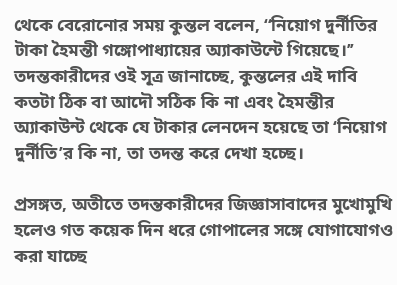থেকে বেরোনোর সময় কুন্তল বলেন, ‘‘নিয়োগ দুর্নীতির টাকা হৈমন্তী গঙ্গোপাধ্যায়ের অ্যাকাউন্টে গিয়েছে।’’ তদন্তকারীদের ওই সূত্র জানাচ্ছে, কুন্তলের এই দাবি কতটা ঠিক বা আদৌ সঠিক কি না এবং হৈমন্তীর অ্যাকাউন্ট থেকে যে টাকার লেনদেন হয়েছে তা ‘নিয়োগ দুর্নীতি’র কি না, তা তদন্ত করে দেখা হচ্ছে।

প্রসঙ্গত, অতীতে তদন্তকারীদের জিজ্ঞাসাবাদের মুখোমুখি হলেও গত কয়েক দিন ধরে গোপালের সঙ্গে যোগাযোগও করা যাচ্ছে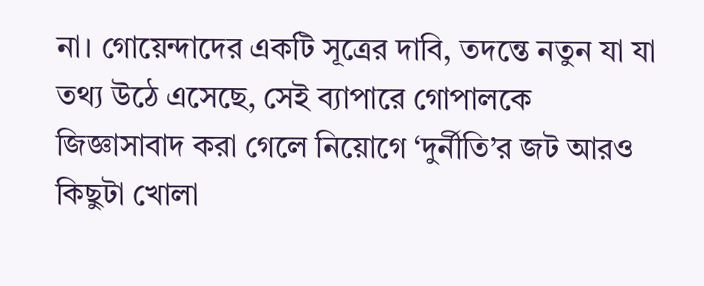না। গোয়েন্দাদের একটি সূত্রের দাবি, তদন্তে নতুন যা যা তথ্য উঠে এসেছে, সেই ব্যাপারে গোপালকে জিজ্ঞাসাবাদ করা গেলে নিয়োগে ‘দুর্নীতি’র জট আরও কিছুটা খোলা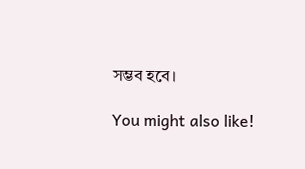সম্ভব হবে।

You might also like!